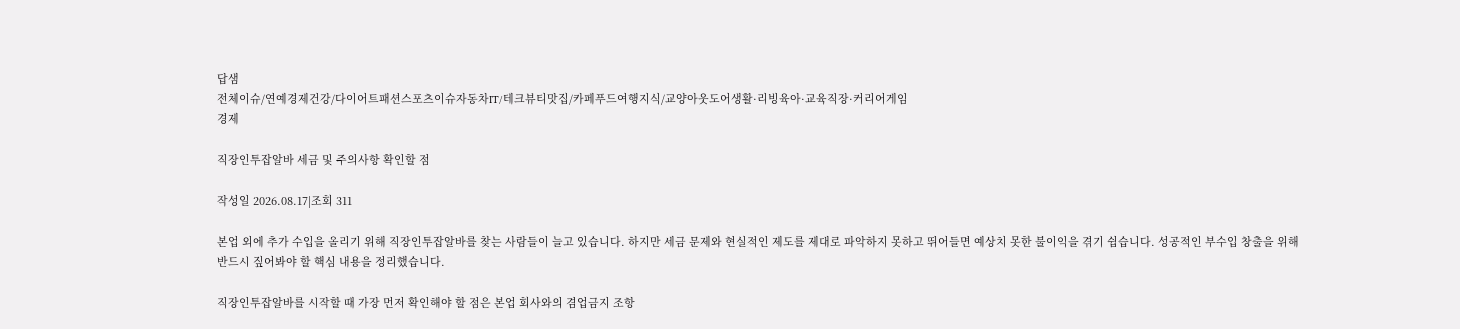답샘
전체이슈/연예경제건강/다이어트패션스포츠이슈자동차IT/테크뷰티맛집/카페푸드여행지식/교양아웃도어생활·리빙육아·교육직장·커리어게임
경제

직장인투잡알바 세금 및 주의사항 확인할 점

작성일 2026.08.17|조회 311

본업 외에 추가 수입을 올리기 위해 직장인투잡알바를 찾는 사람들이 늘고 있습니다. 하지만 세금 문제와 현실적인 제도를 제대로 파악하지 못하고 뛰어들면 예상치 못한 불이익을 겪기 쉽습니다. 성공적인 부수입 창출을 위해 반드시 짚어봐야 할 핵심 내용을 정리했습니다.

직장인투잡알바를 시작할 때 가장 먼저 확인해야 할 점은 본업 회사와의 겸업금지 조항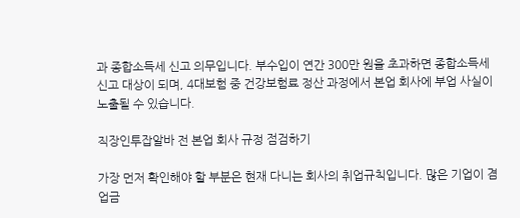과 종합소득세 신고 의무입니다. 부수입이 연간 300만 원을 초과하면 종합소득세 신고 대상이 되며, 4대보험 중 건강보험료 정산 과정에서 본업 회사에 부업 사실이 노출될 수 있습니다.

직장인투잡알바 전 본업 회사 규정 점검하기

가장 먼저 확인해야 할 부분은 현재 다니는 회사의 취업규칙입니다. 많은 기업이 겸업금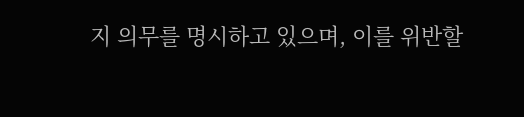지 의무를 명시하고 있으며, 이를 위반할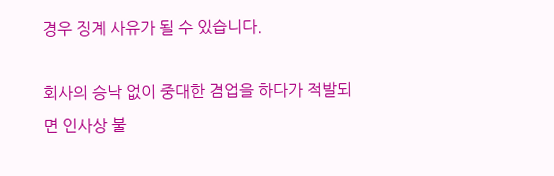경우 징계 사유가 될 수 있습니다.

회사의 승낙 없이 중대한 겸업을 하다가 적발되면 인사상 불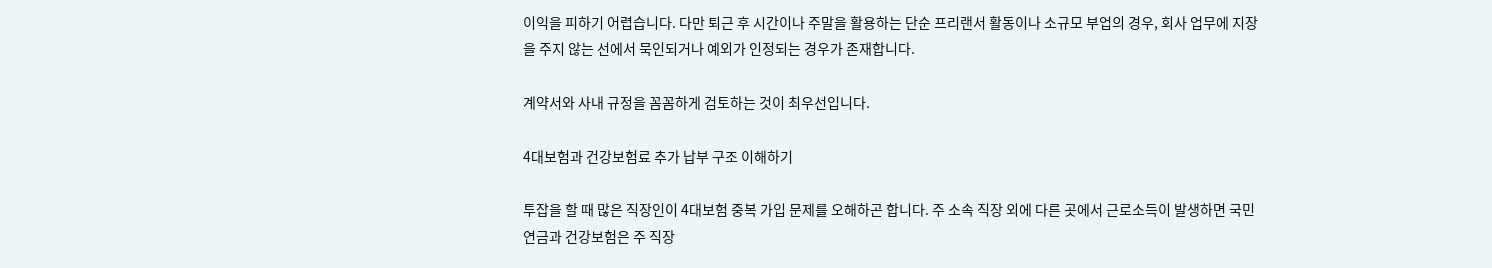이익을 피하기 어렵습니다. 다만 퇴근 후 시간이나 주말을 활용하는 단순 프리랜서 활동이나 소규모 부업의 경우, 회사 업무에 지장을 주지 않는 선에서 묵인되거나 예외가 인정되는 경우가 존재합니다.

계약서와 사내 규정을 꼼꼼하게 검토하는 것이 최우선입니다.

4대보험과 건강보험료 추가 납부 구조 이해하기

투잡을 할 때 많은 직장인이 4대보험 중복 가입 문제를 오해하곤 합니다. 주 소속 직장 외에 다른 곳에서 근로소득이 발생하면 국민연금과 건강보험은 주 직장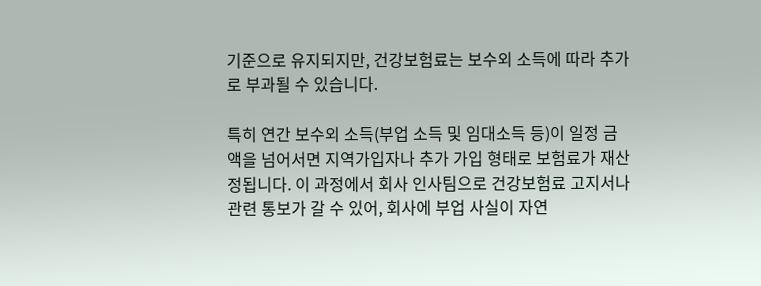기준으로 유지되지만, 건강보험료는 보수외 소득에 따라 추가로 부과될 수 있습니다.

특히 연간 보수외 소득(부업 소득 및 임대소득 등)이 일정 금액을 넘어서면 지역가입자나 추가 가입 형태로 보험료가 재산정됩니다. 이 과정에서 회사 인사팀으로 건강보험료 고지서나 관련 통보가 갈 수 있어, 회사에 부업 사실이 자연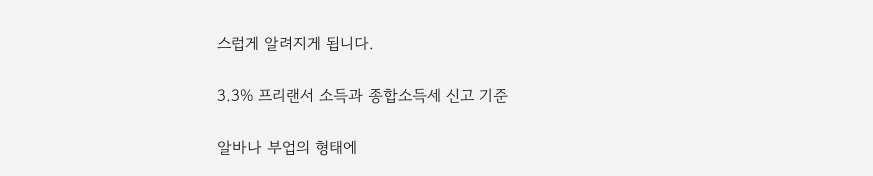스럽게 알려지게 됩니다.

3.3% 프리랜서 소득과 종합소득세 신고 기준

알바나 부업의 형태에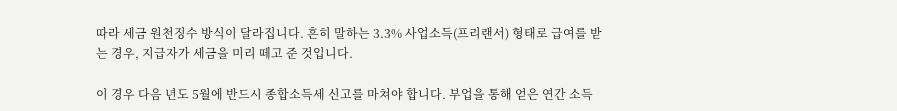따라 세금 원천징수 방식이 달라집니다. 흔히 말하는 3.3% 사업소득(프리랜서) 형태로 급여를 받는 경우, 지급자가 세금을 미리 떼고 준 것입니다.

이 경우 다음 년도 5월에 반드시 종합소득세 신고를 마쳐야 합니다. 부업을 통해 얻은 연간 소득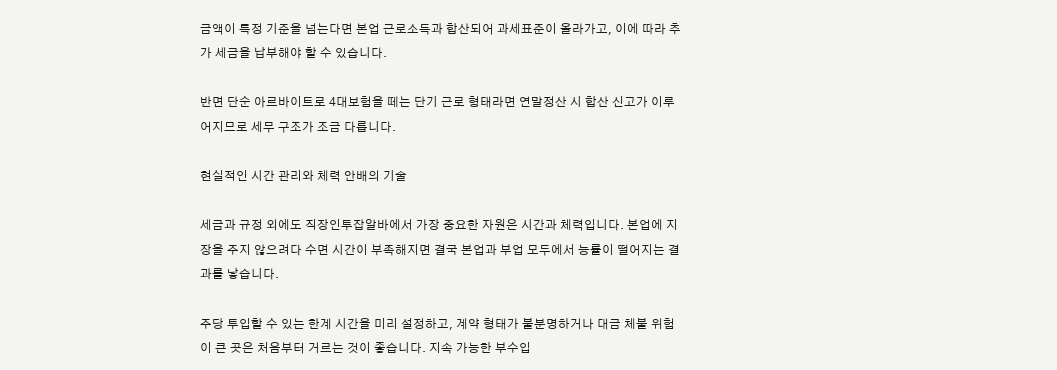금액이 특정 기준을 넘는다면 본업 근로소득과 합산되어 과세표준이 올라가고, 이에 따라 추가 세금을 납부해야 할 수 있습니다.

반면 단순 아르바이트로 4대보험을 떼는 단기 근로 형태라면 연말정산 시 합산 신고가 이루어지므로 세무 구조가 조금 다릅니다.

현실적인 시간 관리와 체력 안배의 기술

세금과 규정 외에도 직장인투잡알바에서 가장 중요한 자원은 시간과 체력입니다. 본업에 지장을 주지 않으려다 수면 시간이 부족해지면 결국 본업과 부업 모두에서 능률이 떨어지는 결과를 낳습니다.

주당 투입할 수 있는 한계 시간을 미리 설정하고, 계약 형태가 불분명하거나 대금 체불 위험이 큰 곳은 처음부터 거르는 것이 좋습니다. 지속 가능한 부수입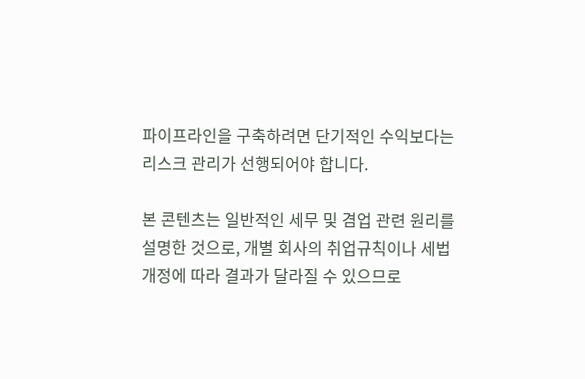파이프라인을 구축하려면 단기적인 수익보다는 리스크 관리가 선행되어야 합니다.

본 콘텐츠는 일반적인 세무 및 겸업 관련 원리를 설명한 것으로, 개별 회사의 취업규칙이나 세법 개정에 따라 결과가 달라질 수 있으므로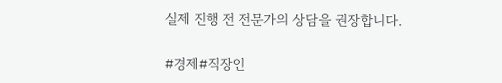실제 진행 전 전문가의 상담을 권장합니다.

#경제#직장인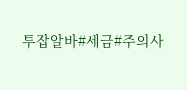투잡알바#세금#주의사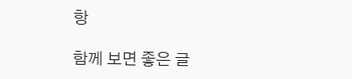항

함께 보면 좋은 글